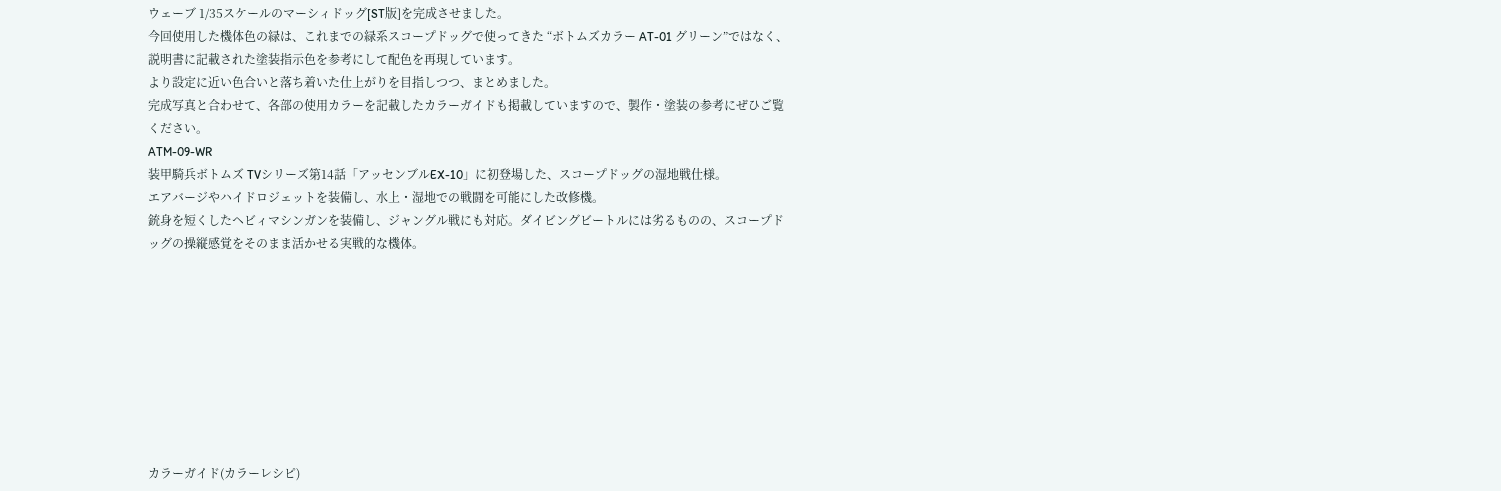ウェーブ 1/35スケールのマーシィドッグ[ST版]を完成させました。
今回使用した機体色の緑は、これまでの緑系スコープドッグで使ってきた “ボトムズカラー AT-01 グリーン”ではなく、説明書に記載された塗装指示色を参考にして配色を再現しています。
より設定に近い色合いと落ち着いた仕上がりを目指しつつ、まとめました。
完成写真と合わせて、各部の使用カラーを記載したカラーガイドも掲載していますので、製作・塗装の参考にぜひご覧ください。
ATM-09-WR
装甲騎兵ボトムズ TVシリーズ第14話「アッセンブルEX-10」に初登場した、スコープドッグの湿地戦仕様。
エアバージやハイドロジェットを装備し、水上・湿地での戦闘を可能にした改修機。
銃身を短くしたヘビィマシンガンを装備し、ジャングル戦にも対応。ダイビングビートルには劣るものの、スコープドッグの操縦感覚をそのまま活かせる実戦的な機体。









カラーガイド(カラーレシピ)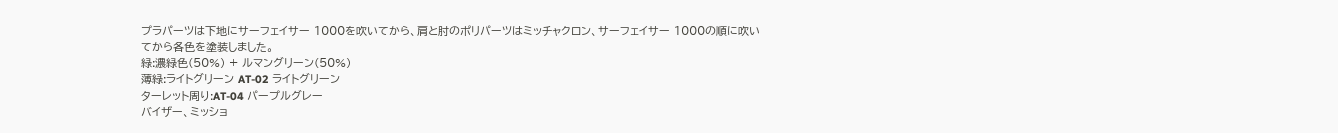プラパーツは下地にサーフェイサー 1000を吹いてから、肩と肘のポリパーツはミッチャクロン、サーフェイサー 1000の順に吹いてから各色を塗装しました。
緑:濃緑色(50%) + ルマングリーン(50%)
薄緑:ライトグリーン AT-02 ライトグリーン
ターレット周り:AT-04 パープルグレー
バイザー、ミッショ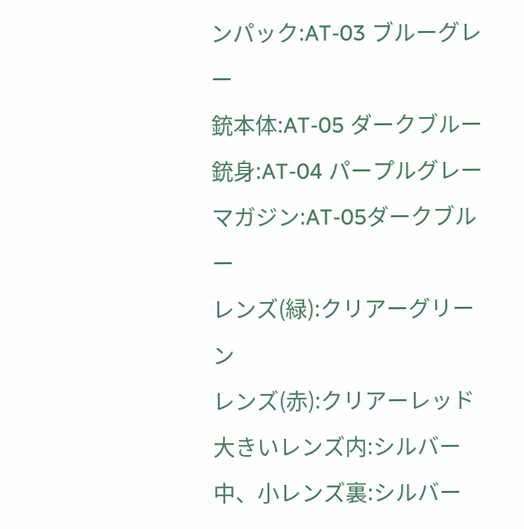ンパック:AT-03 ブルーグレー
銃本体:AT-05 ダークブルー
銃身:AT-04 パープルグレー
マガジン:AT-05ダークブルー
レンズ(緑):クリアーグリーン
レンズ(赤):クリアーレッド
大きいレンズ内:シルバー
中、小レンズ裏:シルバー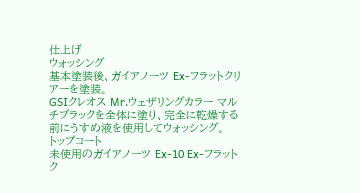仕上げ
ウォッシング
基本塗装後、ガイアノーツ Ex-フラットクリアーを塗装。
GSIクレオス Mr.ウェザリングカラー マルチブラックを全体に塗り、完全に乾燥する前にうすめ液を使用してウォッシング。
トップコート
未使用のガイアノーツ Ex-10 Ex-フラットク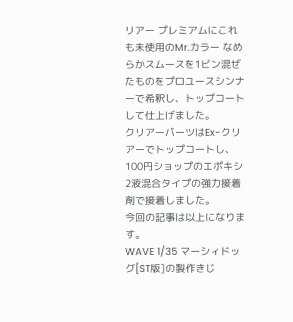リアー プレミアムにこれも未使用のMr.カラー なめらかスムースを1ビン混ぜたものをプロユースシンナーで希釈し、トップコートして仕上げました。
クリアーパーツはEx-クリアーでトップコートし、100円ショップのエポキシ2液混合タイプの強力接着剤で接着しました。
今回の記事は以上になります。
WAVE 1/35 マーシィドッグ[ST版]の製作きじ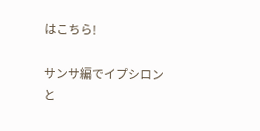はこちら!

サンサ編でイプシロンと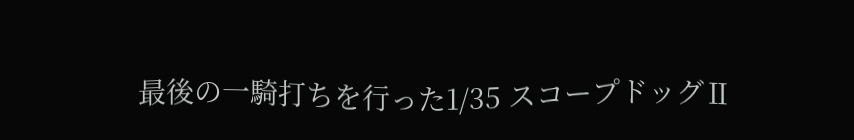最後の一騎打ちを行った1/35 スコープドッグⅡ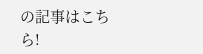の記事はこちら!